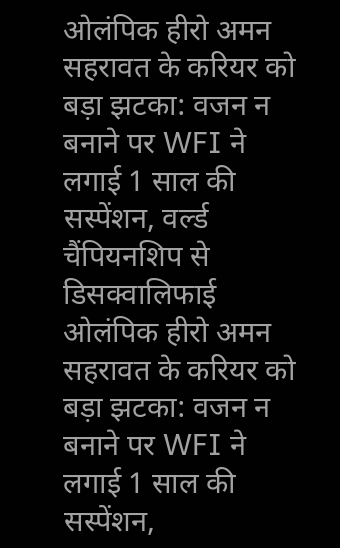ओलंपिक हीरो अमन सहरावत के करियर को बड़ा झटका: वजन न बनाने पर WFI ने लगाई 1 साल की सस्पेंशन, वर्ल्ड चैंपियनशिप से डिसक्वालिफाई
ओलंपिक हीरो अमन सहरावत के करियर को बड़ा झटका: वजन न बनाने पर WFI ने लगाई 1 साल की सस्पेंशन,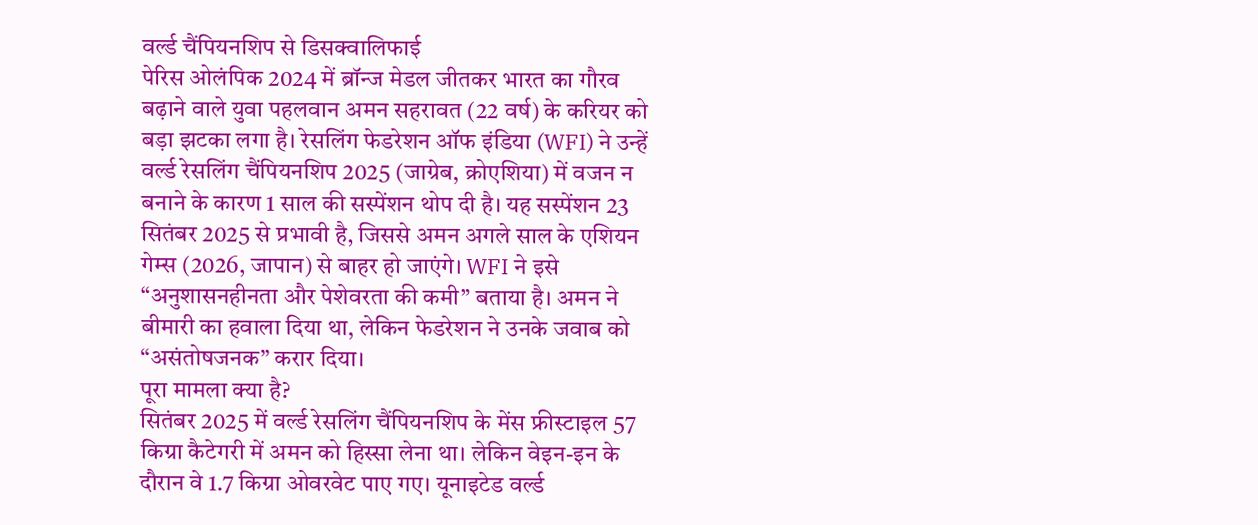वर्ल्ड चैंपियनशिप से डिसक्वालिफाई
पेरिस ओलंपिक 2024 में ब्रॉन्ज मेडल जीतकर भारत का गौरव बढ़ाने वाले युवा पहलवान अमन सहरावत (22 वर्ष) के करियर को बड़ा झटका लगा है। रेसलिंग फेडरेशन ऑफ इंडिया (WFI) ने उन्हें वर्ल्ड रेसलिंग चैंपियनशिप 2025 (जाग्रेब, क्रोएशिया) में वजन न बनाने के कारण 1 साल की सस्पेंशन थोप दी है। यह सस्पेंशन 23 सितंबर 2025 से प्रभावी है, जिससे अमन अगले साल के एशियन गेम्स (2026, जापान) से बाहर हो जाएंगे। WFI ने इसे “अनुशासनहीनता और पेशेवरता की कमी” बताया है। अमन ने बीमारी का हवाला दिया था, लेकिन फेडरेशन ने उनके जवाब को “असंतोषजनक” करार दिया।
पूरा मामला क्या है?
सितंबर 2025 में वर्ल्ड रेसलिंग चैंपियनशिप के मेंस फ्रीस्टाइल 57 किग्रा कैटेगरी में अमन को हिस्सा लेना था। लेकिन वेइन-इन के दौरान वे 1.7 किग्रा ओवरवेट पाए गए। यूनाइटेड वर्ल्ड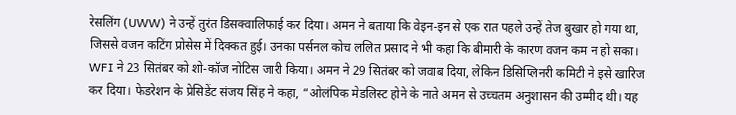रेसलिंग (UWW) ने उन्हें तुरंत डिसक्वालिफाई कर दिया। अमन ने बताया कि वेइन-इन से एक रात पहले उन्हें तेज बुखार हो गया था, जिससे वजन कटिंग प्रोसेस में दिक्कत हुई। उनका पर्सनल कोच ललित प्रसाद ने भी कहा कि बीमारी के कारण वजन कम न हो सका।
WFI ने 23 सितंबर को शो-कॉज नोटिस जारी किया। अमन ने 29 सितंबर को जवाब दिया, लेकिन डिसिप्लिनरी कमिटी ने इसे खारिज कर दिया। फेडरेशन के प्रेसिडेंट संजय सिंह ने कहा, “ओलंपिक मेडलिस्ट होने के नाते अमन से उच्चतम अनुशासन की उम्मीद थी। यह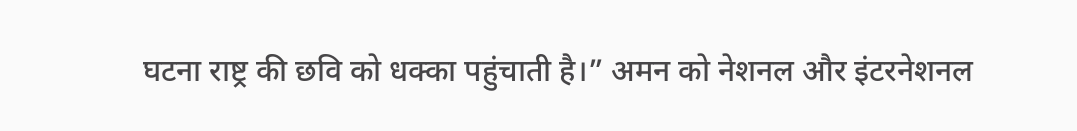घटना राष्ट्र की छवि को धक्का पहुंचाती है।” अमन को नेशनल और इंटरनेशनल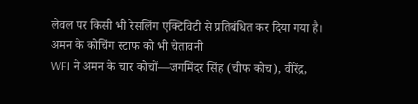लेवल पर किसी भी रेसलिंग एक्टिविटी से प्रतिबंधित कर दिया गया है।
अमन के कोचिंग स्टाफ को भी चेतावनी
WFI ने अमन के चार कोचों—जगमिंदर सिंह (चीफ कोच), वीरेंद्र,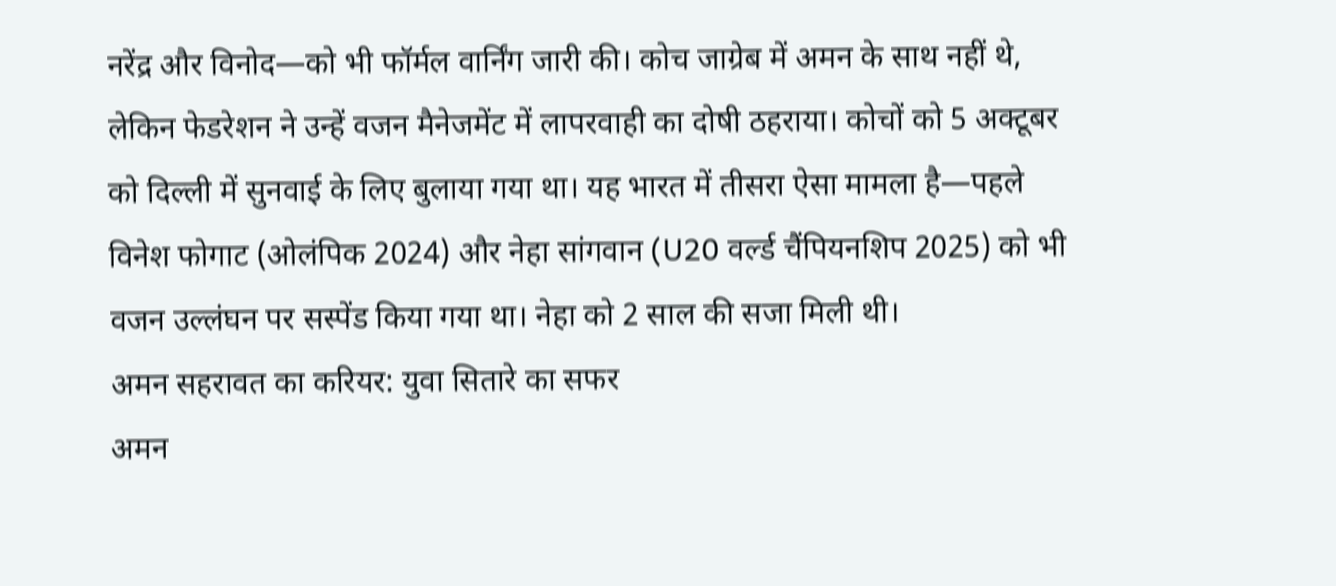नरेंद्र और विनोद—को भी फॉर्मल वार्निंग जारी की। कोच जाग्रेब में अमन के साथ नहीं थे, लेकिन फेडरेशन ने उन्हें वजन मैनेजमेंट में लापरवाही का दोषी ठहराया। कोचों को 5 अक्टूबर को दिल्ली में सुनवाई के लिए बुलाया गया था। यह भारत में तीसरा ऐसा मामला है—पहले विनेश फोगाट (ओलंपिक 2024) और नेहा सांगवान (U20 वर्ल्ड चैंपियनशिप 2025) को भी वजन उल्लंघन पर सस्पेंड किया गया था। नेहा को 2 साल की सजा मिली थी।
अमन सहरावत का करियर: युवा सितारे का सफर
अमन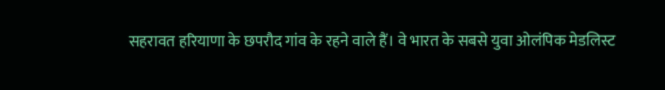सहरावत हरियाणा के छपरौद गांव के रहने वाले हैं। वे भारत के सबसे युवा ओलंपिक मेडलिस्ट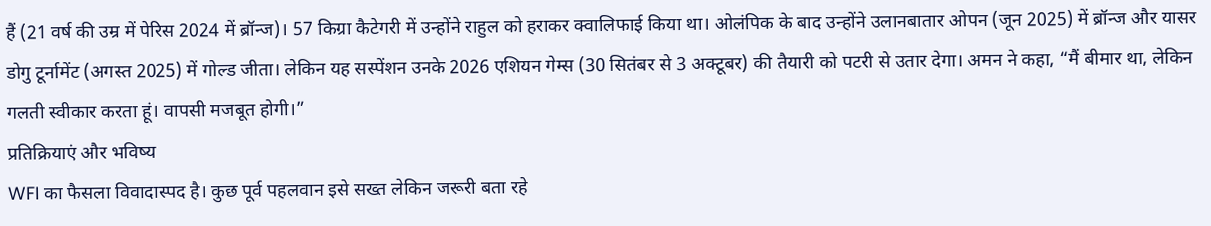हैं (21 वर्ष की उम्र में पेरिस 2024 में ब्रॉन्ज)। 57 किग्रा कैटेगरी में उन्होंने राहुल को हराकर क्वालिफाई किया था। ओलंपिक के बाद उन्होंने उलानबातार ओपन (जून 2025) में ब्रॉन्ज और यासर डोगु टूर्नामेंट (अगस्त 2025) में गोल्ड जीता। लेकिन यह सस्पेंशन उनके 2026 एशियन गेम्स (30 सितंबर से 3 अक्टूबर) की तैयारी को पटरी से उतार देगा। अमन ने कहा, “मैं बीमार था, लेकिन गलती स्वीकार करता हूं। वापसी मजबूत होगी।”
प्रतिक्रियाएं और भविष्य
WFI का फैसला विवादास्पद है। कुछ पूर्व पहलवान इसे सख्त लेकिन जरूरी बता रहे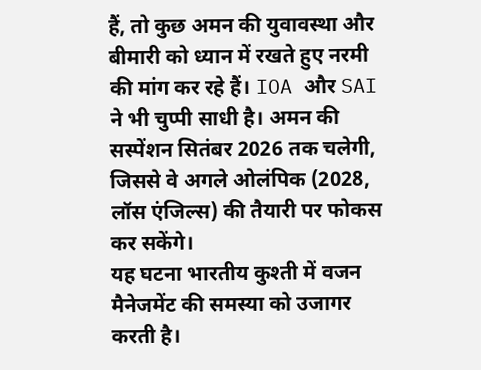हैं, तो कुछ अमन की युवावस्था और बीमारी को ध्यान में रखते हुए नरमी की मांग कर रहे हैं। IOA और SAI ने भी चुप्पी साधी है। अमन की सस्पेंशन सितंबर 2026 तक चलेगी, जिससे वे अगले ओलंपिक (2028, लॉस एंजिल्स) की तैयारी पर फोकस कर सकेंगे।
यह घटना भारतीय कुश्ती में वजन मैनेजमेंट की समस्या को उजागर करती है।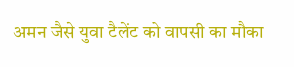अमन जैसे युवा टैलेंट को वापसी का मौका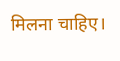मिलना चाहिए।